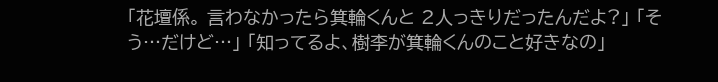「花壇係。 言わなかったら箕輪くんと 2人っきりだったんだよ?」 「そう…だけど…」 「知ってるよ、樹李が箕輪くんのこと好きなの」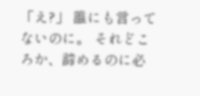「え?」 誰にも言ってないのに。 それどころか、諦めるのに必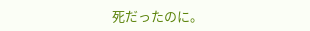死だったのに。